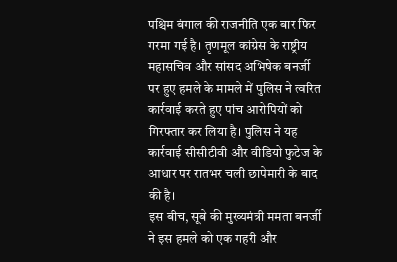पश्चिम बंगाल की राजनीति एक बार फिर गरमा गई है। तृणमूल कांग्रेस के राष्ट्रीय महासचिव और सांसद अभिषेक बनर्जी पर हुए हमले के मामले में पुलिस ने त्वरित कार्रवाई करते हुए पांच आरोपियों को गिरफ्तार कर लिया है। पुलिस ने यह कार्रवाई सीसीटीवी और वीडियो फुटेज के आधार पर रातभर चली छापेमारी के बाद की है।
इस बीच, सूबे की मुख्यमंत्री ममता बनर्जी ने इस हमले को एक गहरी और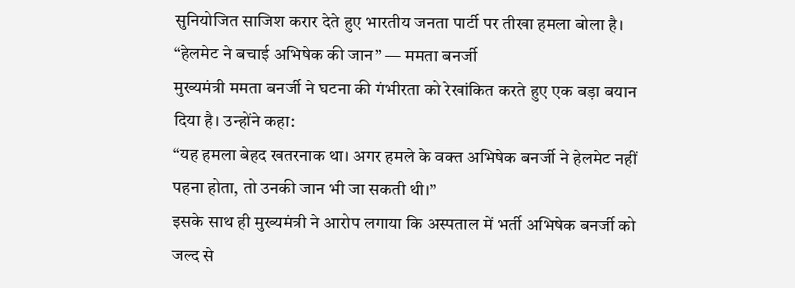सुनियोजित साजिश करार देते हुए भारतीय जनता पार्टी पर तीखा हमला बोला है।
“हेलमेट ने बचाई अभिषेक की जान” — ममता बनर्जी
मुख्यमंत्री ममता बनर्जी ने घटना की गंभीरता को रेखांकित करते हुए एक बड़ा बयान दिया है। उन्होंने कहा:
“यह हमला बेहद खतरनाक था। अगर हमले के वक्त अभिषेक बनर्जी ने हेलमेट नहीं पहना होता, तो उनकी जान भी जा सकती थी।”
इसके साथ ही मुख्यमंत्री ने आरोप लगाया कि अस्पताल में भर्ती अभिषेक बनर्जी को जल्द से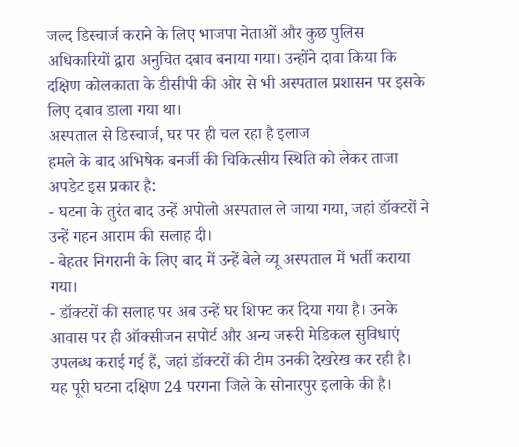जल्द डिस्चार्ज कराने के लिए भाजपा नेताओं और कुछ पुलिस अधिकारियों द्वारा अनुचित दबाव बनाया गया। उन्होंने दावा किया कि दक्षिण कोलकाता के डीसीपी की ओर से भी अस्पताल प्रशासन पर इसके लिए दबाव डाला गया था।
अस्पताल से डिस्चार्ज, घर पर ही चल रहा है इलाज
हमले के बाद अभिषेक बनर्जी की चिकित्सीय स्थिति को लेकर ताजा अपडेट इस प्रकार है:
- घटना के तुरंत बाद उन्हें अपोलो अस्पताल ले जाया गया, जहां डॉक्टरों ने उन्हें गहन आराम की सलाह दी।
- बेहतर निगरानी के लिए बाद में उन्हें बेले व्यू अस्पताल में भर्ती कराया गया।
- डॉक्टरों की सलाह पर अब उन्हें घर शिफ्ट कर दिया गया है। उनके आवास पर ही ऑक्सीजन सपोर्ट और अन्य जरूरी मेडिकल सुविधाएं उपलब्ध कराई गई हैं, जहां डॉक्टरों की टीम उनकी देखरेख कर रही है।
यह पूरी घटना दक्षिण 24 परगना जिले के सोनारपुर इलाके की है।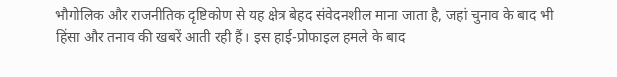भौगोलिक और राजनीतिक दृष्टिकोण से यह क्षेत्र बेहद संवेदनशील माना जाता है, जहां चुनाव के बाद भी हिंसा और तनाव की खबरें आती रही हैं। इस हाई-प्रोफाइल हमले के बाद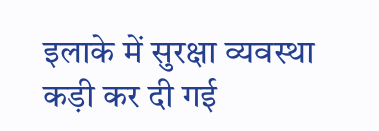इलाके में सुरक्षा व्यवस्था कड़ी कर दी गई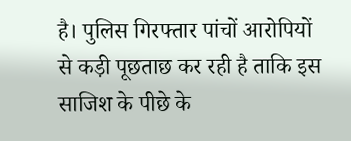है। पुलिस गिरफ्तार पांचों आरोपियों से कड़ी पूछताछ कर रही है ताकि इस साजिश के पीछे के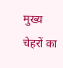मुख्य चेहरों का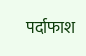पर्दाफाश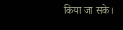किया जा सके।